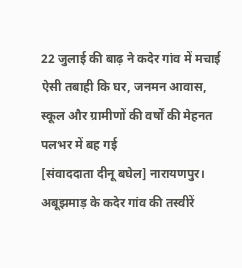22 जुलाई की बाढ़ ने कदेर गांव में मचाई ऐसी तबाही कि घर, जनमन आवास, स्कूल और ग्रामीणों की वर्षों की मेहनत पलभर में बह गई
[संवाददाता दीनू बघेल] नारायणपुर। अबूझमाड़ के कदेर गांव की तस्वीरें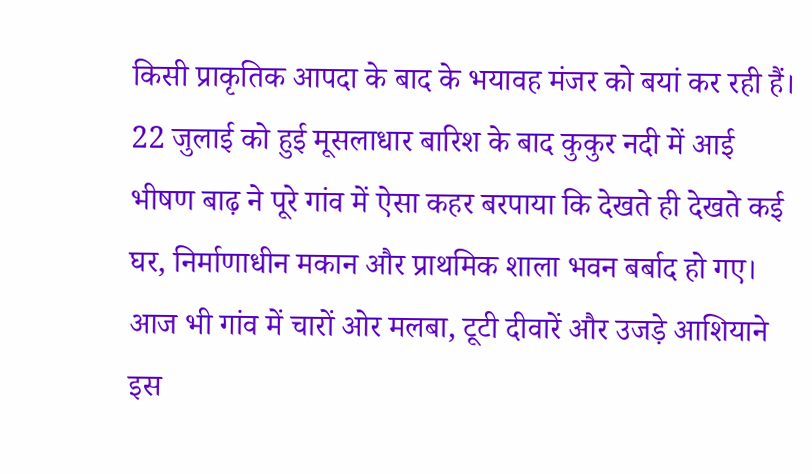किसी प्राकृतिक आपदा के बाद के भयावह मंजर को बयां कर रही हैं। 22 जुलाई को हुई मूसलाधार बारिश के बाद कुकुर नदी में आई भीषण बाढ़ ने पूरे गांव में ऐसा कहर बरपाया कि देखते ही देखते कई घर, निर्माणाधीन मकान और प्राथमिक शाला भवन बर्बाद हो गए। आज भी गांव में चारों ओर मलबा, टूटी दीवारें और उजड़े आशियाने इस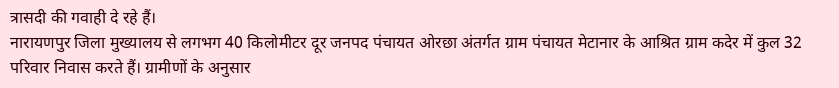त्रासदी की गवाही दे रहे हैं।
नारायणपुर जिला मुख्यालय से लगभग 40 किलोमीटर दूर जनपद पंचायत ओरछा अंतर्गत ग्राम पंचायत मेटानार के आश्रित ग्राम कदेर में कुल 32 परिवार निवास करते हैं। ग्रामीणों के अनुसार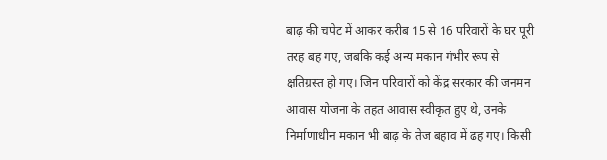बाढ़ की चपेट में आकर करीब 15 से 16 परिवारों के घर पूरी तरह बह गए, जबकि कई अन्य मकान गंभीर रूप से क्षतिग्रस्त हो गए। जिन परिवारों को केंद्र सरकार की जनमन आवास योजना के तहत आवास स्वीकृत हुए थे, उनके निर्माणाधीन मकान भी बाढ़ के तेज बहाव में ढह गए। किसी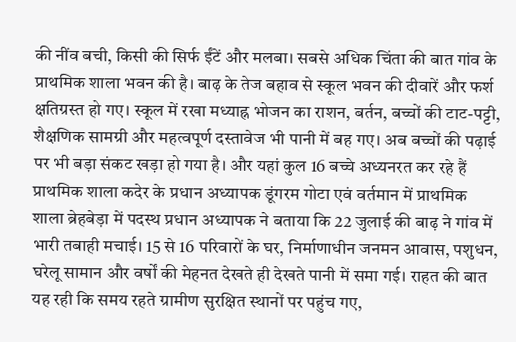की नींव बची, किसी की सिर्फ ईंटें और मलबा। सबसे अधिक चिंता की बात गांव के प्राथमिक शाला भवन की है। बाढ़ के तेज बहाव से स्कूल भवन की दीवारें और फर्श क्षतिग्रस्त हो गए। स्कूल में रखा मध्याह्न भोजन का राशन, बर्तन, बच्चों की टाट-पट्टी, शैक्षणिक सामग्री और महत्वपूर्ण दस्तावेज भी पानी में बह गए। अब बच्चों की पढ़ाई पर भी बड़ा संकट खड़ा हो गया है। और यहां कुल 16 बच्चे अध्यनरत कर रहे हैं
प्राथमिक शाला कदेर के प्रधान अध्यापक डूंगरम गोटा एवं वर्तमान में प्राथमिक शाला ब्रेहबेड़ा में पदस्थ प्रधान अध्यापक ने बताया कि 22 जुलाई की बाढ़ ने गांव में भारी तबाही मचाई। 15 से 16 परिवारों के घर, निर्माणाधीन जनमन आवास, पशुधन, घरेलू सामान और वर्षों की मेहनत देखते ही देखते पानी में समा गई। राहत की बात यह रही कि समय रहते ग्रामीण सुरक्षित स्थानों पर पहुंच गए,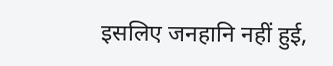इसलिए जनहानि नहीं हुई,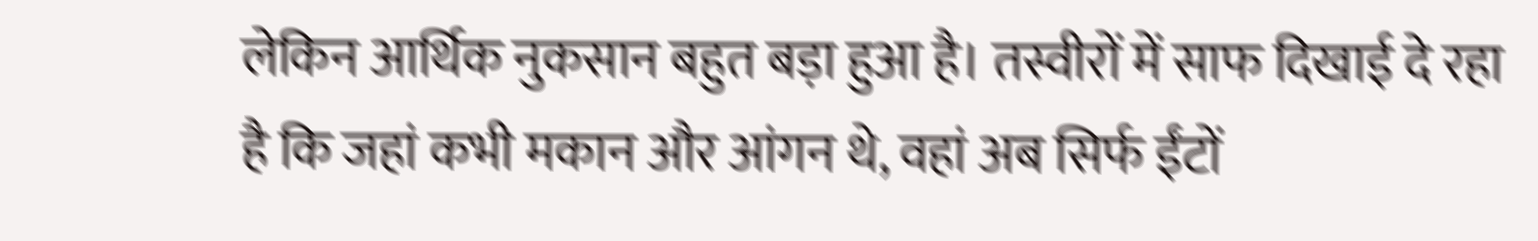लेकिन आर्थिक नुकसान बहुत बड़ा हुआ है। तस्वीरों में साफ दिखाई दे रहा है कि जहां कभी मकान और आंगन थे, वहां अब सिर्फ ईंटों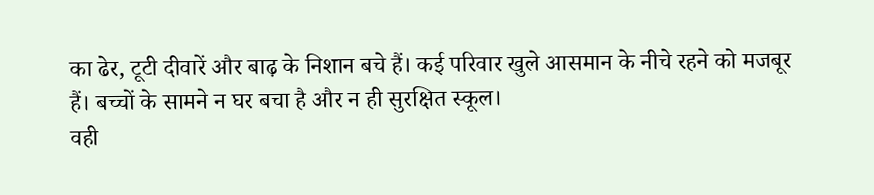का ढेर, टूटी दीवारें और बाढ़ के निशान बचे हैं। कई परिवार खुले आसमान के नीचे रहने को मजबूर हैं। बच्चों के सामने न घर बचा है और न ही सुरक्षित स्कूल।
वही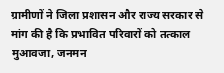ग्रामीणों ने जिला प्रशासन और राज्य सरकार से मांग की है कि प्रभावित परिवारों को तत्काल मुआवजा, जनमन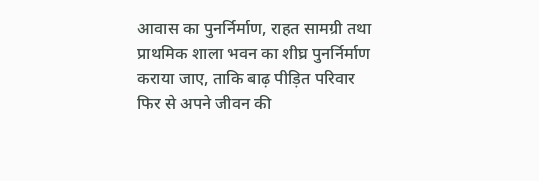आवास का पुनर्निर्माण, राहत सामग्री तथा प्राथमिक शाला भवन का शीघ्र पुनर्निर्माण कराया जाए, ताकि बाढ़ पीड़ित परिवार फिर से अपने जीवन की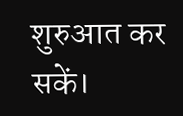शुरुआत कर सकें।